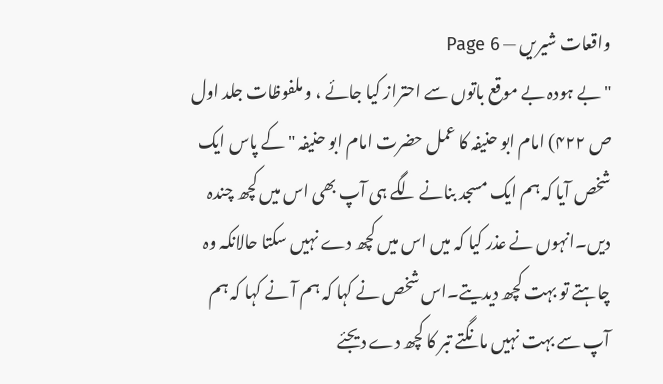واقعات شیریں — Page 6
" بے ہودہ بے موقع باتوں سے احتراز کیا جائے ، و ملفوظات جلد اول ص ۴۲۲) امام ابو حنیفہ کا عمل حضرت امام ابو حنیفہ " کے پاس ایک شخص آیا کہ ہم ایک مسجد بنانے لگے ہی آپ بھی اس میں کچھ چندہ دیں۔انہوں نے عذر کیا کہ میں اس میں کچھ دے نہیں سکتا حالانکہ وہ چاہتے تو بہت کچھ دیدیتے۔اس شخص نے کہا کہ ہم آ نے کہا کہ ہم آپ سے بہت نہیں مانگتے تبر کا کچھ دے دیجئے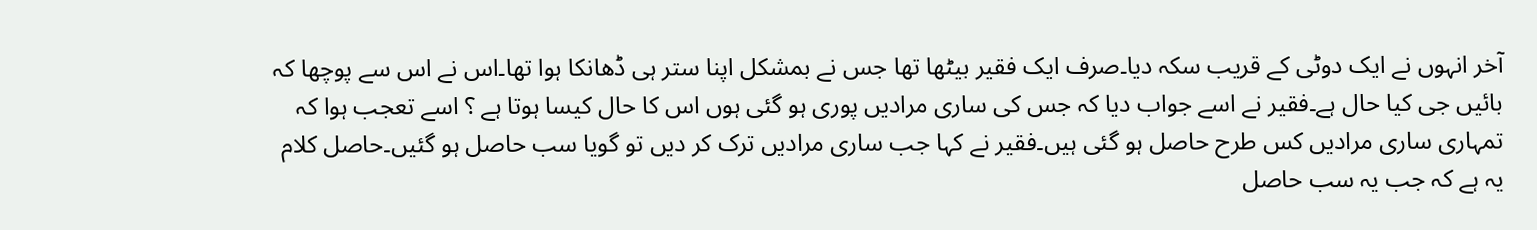آخر انہوں نے ایک دوٹی کے قریب سکہ دیا۔صرف ایک فقیر بیٹھا تھا جس نے بمشکل اپنا ستر ہی ڈھانکا ہوا تھا۔اس نے اس سے پوچھا کہ بائیں جی کیا حال ہے۔فقیر نے اسے جواب دیا کہ جس کی ساری مرادیں پوری ہو گئی ہوں اس کا حال کیسا ہوتا ہے ؟ اسے تعجب ہوا کہ تمہاری ساری مرادیں کس طرح حاصل ہو گئی ہیں۔فقیر نے کہا جب ساری مرادیں ترک کر دیں تو گویا سب حاصل ہو گئیں۔حاصل کلام یہ ہے کہ جب یہ سب حاصل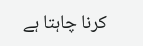کرنا چاہتا ہے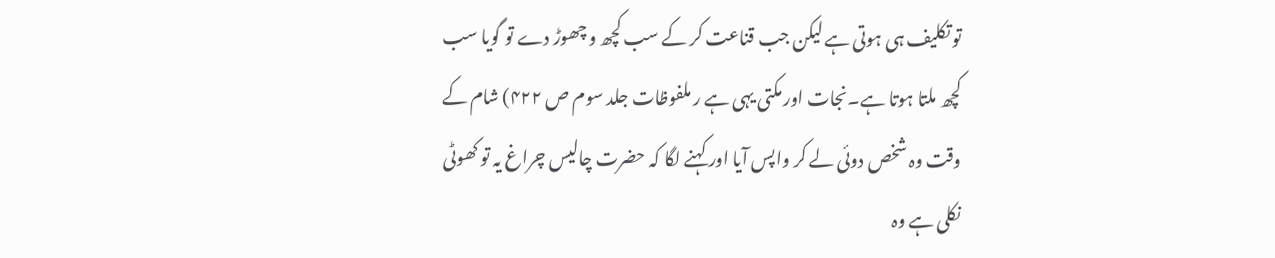تو تکلیف ہی ہوتی ہے لیکن جب قناعت کر کے سب کچھ و چھوڑ دے تو گویا سب کچھ ملتا ہوتا ہے۔نجات اور مکتی یہی ہے ر ملفوظات جلد سوم ص ۴۲۲) شام کے وقت وہ شخص دوئی لے کر واپس آیا اور کہنے لگا کہ حضرت چالیس چراغ یہ تو کھوٹی نکلی ہے وہ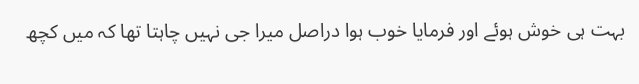بہت ہی خوش ہوئے اور فرمایا خوب ہوا دراصل میرا جی نہیں چاہتا تھا کہ میں کچھ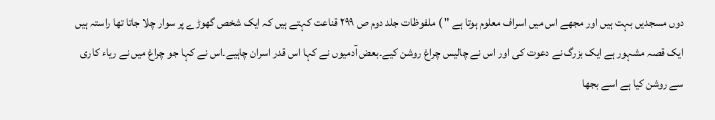دوں مسجدیں بہت ہیں اور مجھے اس میں اسراف معلوم ہوتا ہے " ) ملفوظات جلد دوم ص ۲۹۹ قناعت کہتے ہیں کہ ایک شخص گھوڑے پر سوار چلا جاتا تھا راستہ ہیں ایک قصہ مشہور ہے ایک بزرگ نے دعوت کی اور اس نے چالیس چراغ روشن کیے۔بعض آدمیوں نے کہا اس قدر اسران چاہیے۔اس نے کہا جو چراغ میں نے ریاء کاری سے روشن کیا ہے اسے بجھا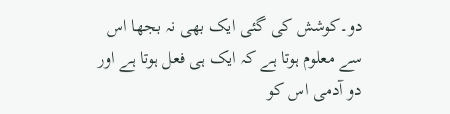دو۔کوشش کی گئی ایک بھی نہ بجھا اس سے معلوم ہوتا ہے کہ ایک ہی فعل ہوتا ہے اور دو آدمی اس کو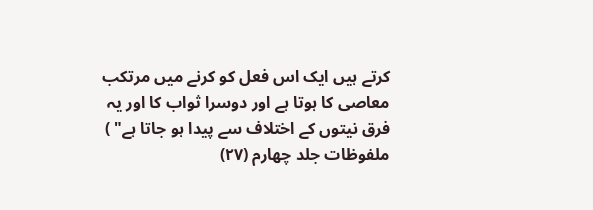کرتے ہیں ایک اس فعل کو کرنے میں مرتکب معاصی کا ہوتا ہے اور دوسرا ثواب کا اور یہ فرق نیتوں کے اختلاف سے پیدا ہو جاتا ہے" ) ملفوظات جلد چهارم (۲۷)